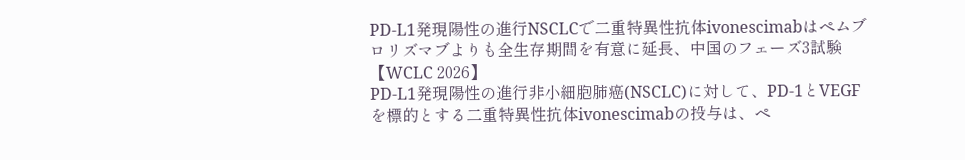PD-L1発現陽性の進行NSCLCで二重特異性抗体ivonescimabはペムブロリズマブよりも全生存期間を有意に延長、中国のフェーズ3試験【WCLC 2026】
PD-L1発現陽性の進行非小細胞肺癌(NSCLC)に対して、PD-1とVEGFを標的とする二重特異性抗体ivonescimabの投与は、ペ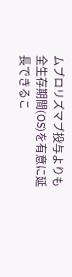ムブロリズマブ投与よりも全生存期間(OS)を有意に延長できるこ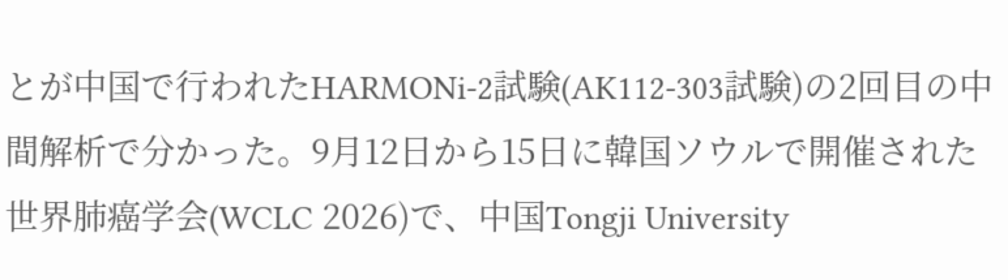とが中国で行われたHARMONi-2試験(AK112-303試験)の2回目の中間解析で分かった。9月12日から15日に韓国ソウルで開催された世界肺癌学会(WCLC 2026)で、中国Tongji University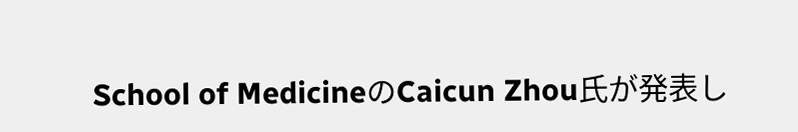School of MedicineのCaicun Zhou氏が発表し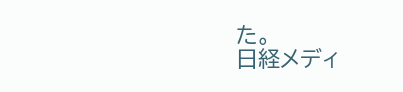た。
日経メディ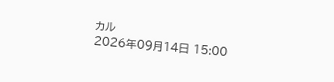カル
2026年09月14日 15:00